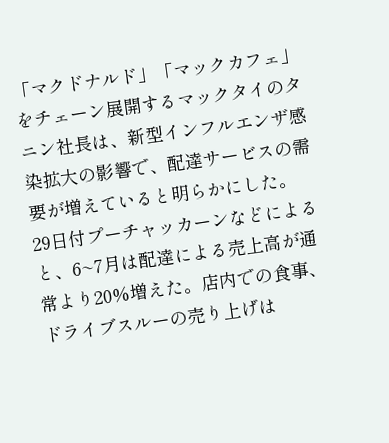「マクドナルド」「マックカフェ」をチェーン展開するマックタイのタニン社長は、新型インフルエンザ感染拡大の影響で、配達サービスの需要が増えていると明らかにした。
29日付プーチャッカーンなどによると、6~7月は配達による売上高が通常より20%増えた。店内での食事、ドライブスルーの売り上げは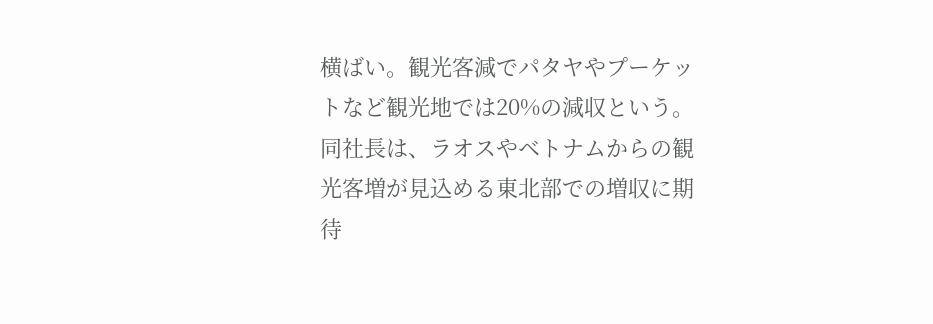横ばい。観光客減でパタヤやプーケットなど観光地では20%の減収という。
同社長は、ラオスやベトナムからの観光客増が見込める東北部での増収に期待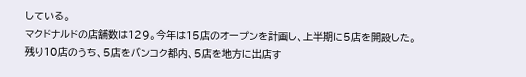している。
マクドナルドの店舗数は129。今年は15店のオープンを計画し、上半期に5店を開設した。残り10店のうち、5店をバンコク都内、5店を地方に出店す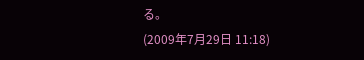る。
(2009年7月29日 11:18)